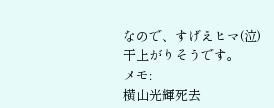なので、すげえヒマ(泣) 干上がりそうです。
メモ:
横山光輝死去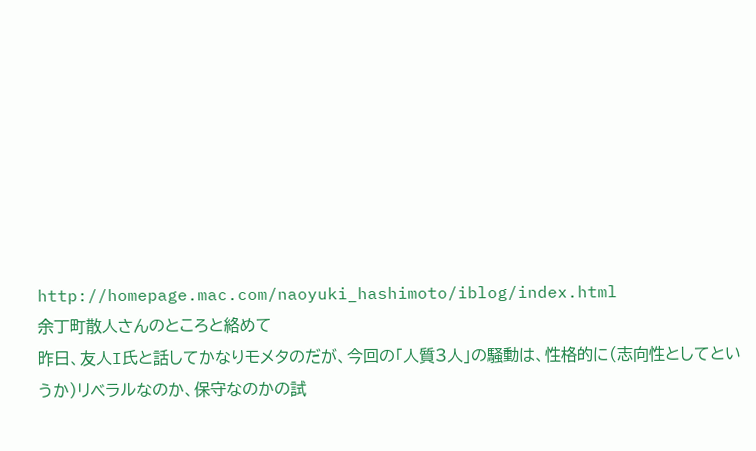http://homepage.mac.com/naoyuki_hashimoto/iblog/index.html
余丁町散人さんのところと絡めて
昨日、友人I氏と話してかなりモメタのだが、今回の「人質3人」の騒動は、性格的に(志向性としてというか)リベラルなのか、保守なのかの試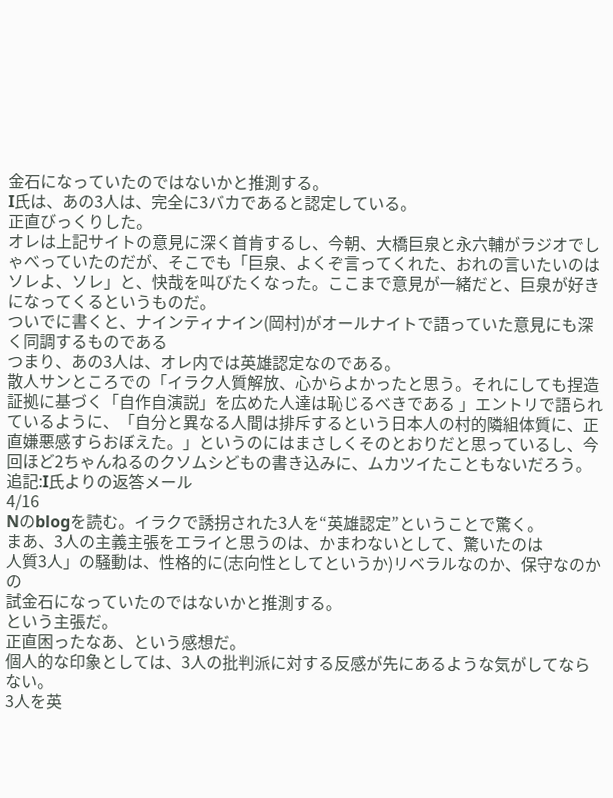金石になっていたのではないかと推測する。
I氏は、あの3人は、完全に3バカであると認定している。
正直びっくりした。
オレは上記サイトの意見に深く首肯するし、今朝、大橋巨泉と永六輔がラジオでしゃべっていたのだが、そこでも「巨泉、よくぞ言ってくれた、おれの言いたいのはソレよ、ソレ」と、快哉を叫びたくなった。ここまで意見が一緒だと、巨泉が好きになってくるというものだ。
ついでに書くと、ナインティナイン(岡村)がオールナイトで語っていた意見にも深く同調するものである
つまり、あの3人は、オレ内では英雄認定なのである。
散人サンところでの「イラク人質解放、心からよかったと思う。それにしても捏造証拠に基づく「自作自演説」を広めた人達は恥じるべきである 」エントリで語られているように、「自分と異なる人間は排斥するという日本人の村的隣組体質に、正直嫌悪感すらおぼえた。」というのにはまさしくそのとおりだと思っているし、今回ほど2ちゃんねるのクソムシどもの書き込みに、ムカツイたこともないだろう。
追記:I氏よりの返答メール
4/16
Nのblogを読む。イラクで誘拐された3人を“英雄認定”ということで驚く。
まあ、3人の主義主張をエライと思うのは、かまわないとして、驚いたのは
人質3人」の騒動は、性格的に(志向性としてというか)リベラルなのか、保守なのかの
試金石になっていたのではないかと推測する。
という主張だ。
正直困ったなあ、という感想だ。
個人的な印象としては、3人の批判派に対する反感が先にあるような気がしてならない。
3人を英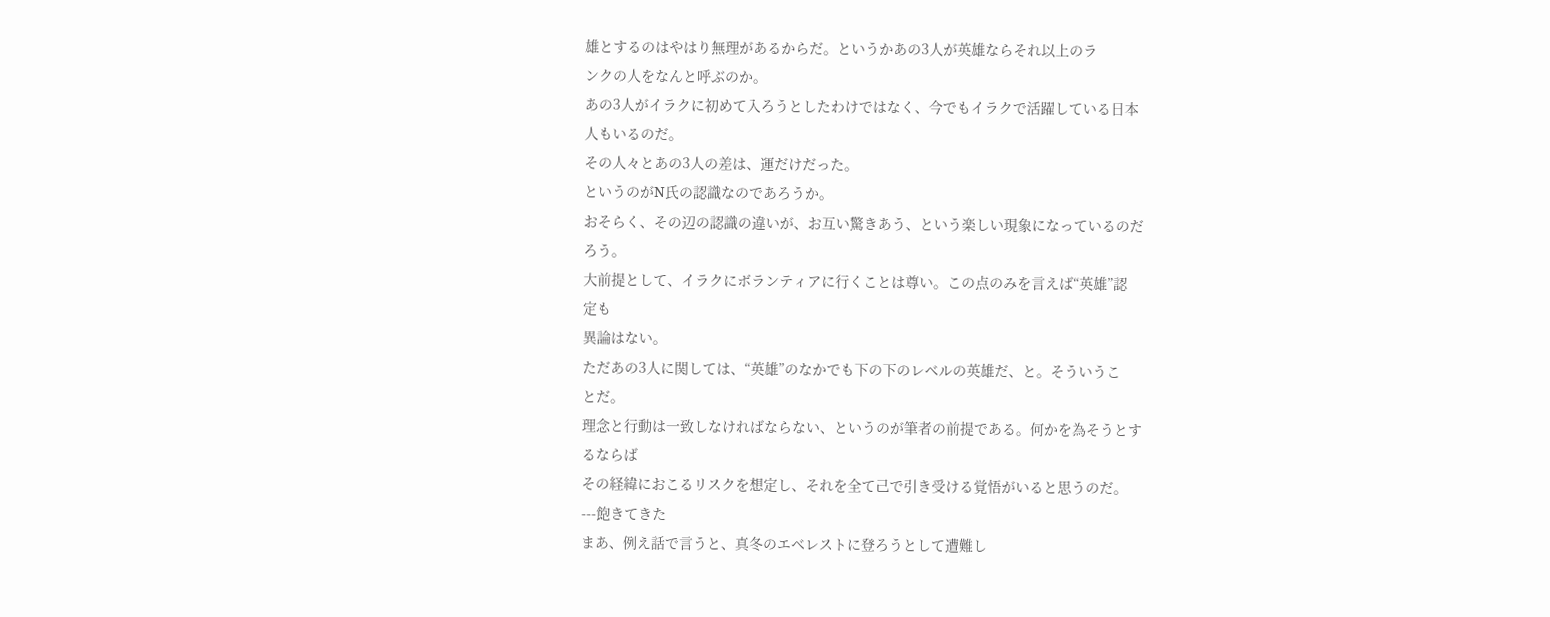雄とするのはやはり無理があるからだ。というかあの3人が英雄ならそれ以上のラ
ンクの人をなんと呼ぶのか。
あの3人がイラクに初めて入ろうとしたわけではなく、今でもイラクで活躍している日本
人もいるのだ。
その人々とあの3人の差は、運だけだった。
というのがN氏の認識なのであろうか。
おそらく、その辺の認識の違いが、お互い驚きあう、という楽しい現象になっているのだ
ろう。
大前提として、イラクにボランティアに行くことは尊い。この点のみを言えば“英雄”認
定も
異論はない。
ただあの3人に関しては、“英雄”のなかでも下の下のレベルの英雄だ、と。そういうこ
とだ。
理念と行動は一致しなければならない、というのが筆者の前提である。何かを為そうとす
るならば
その経緯におこるリスクを想定し、それを全て己で引き受ける覚悟がいると思うのだ。
---飽きてきた
まあ、例え話で言うと、真冬のエベレストに登ろうとして遭難し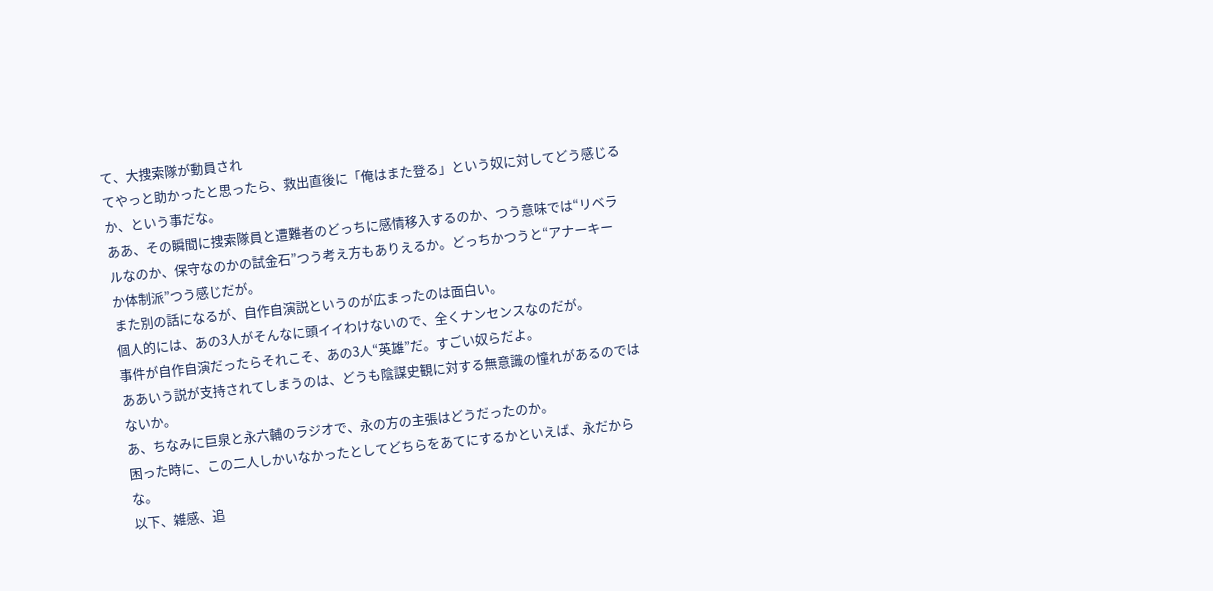て、大捜索隊が動員され
てやっと助かったと思ったら、救出直後に「俺はまた登る」という奴に対してどう感じる
か、という事だな。
ああ、その瞬間に捜索隊員と遭難者のどっちに感情移入するのか、つう意味では“リベラ
ルなのか、保守なのかの試金石”つう考え方もありえるか。どっちかつうと“アナーキー
か体制派”つう感じだが。
また別の話になるが、自作自演説というのが広まったのは面白い。
個人的には、あの3人がそんなに頭イイわけないので、全くナンセンスなのだが。
事件が自作自演だったらそれこそ、あの3人“英雄”だ。すごい奴らだよ。
ああいう説が支持されてしまうのは、どうも陰謀史観に対する無意識の憧れがあるのでは
ないか。
あ、ちなみに巨泉と永六輔のラジオで、永の方の主張はどうだったのか。
困った時に、この二人しかいなかったとしてどちらをあてにするかといえば、永だから
な。
以下、雑感、追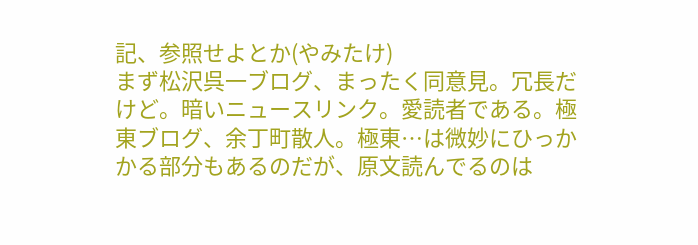記、参照せよとか(やみたけ)
まず松沢呉一ブログ、まったく同意見。冗長だけど。暗いニュースリンク。愛読者である。極東ブログ、余丁町散人。極東…は微妙にひっかかる部分もあるのだが、原文読んでるのは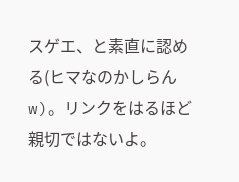スゲエ、と素直に認める(ヒマなのかしらんw)。リンクをはるほど親切ではないよ。